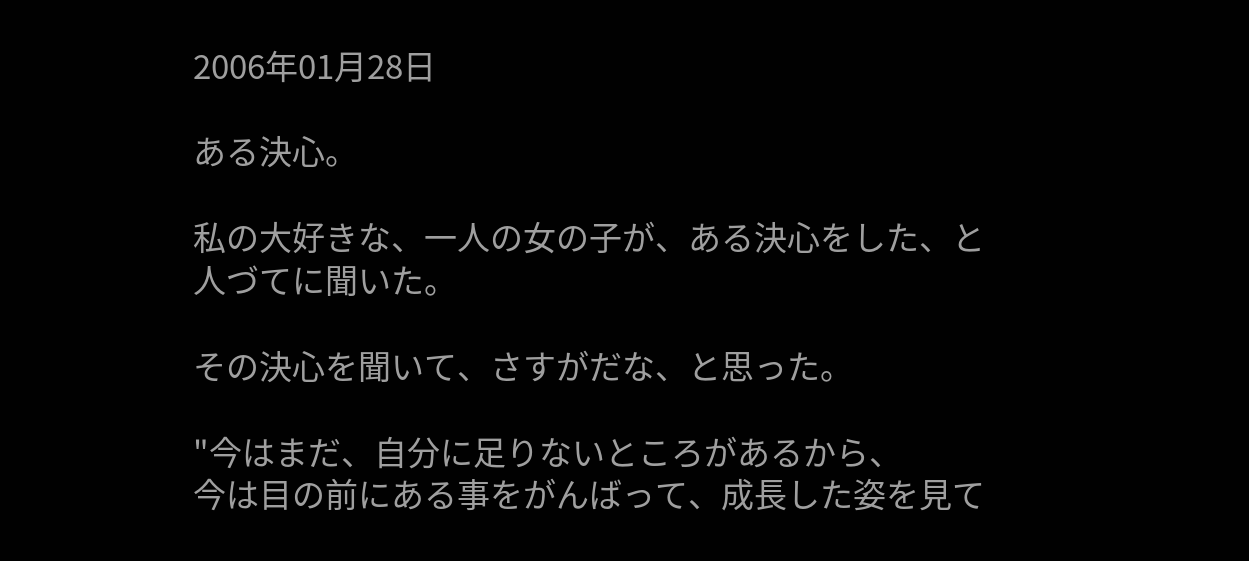2006年01月28日

ある決心。

私の大好きな、一人の女の子が、ある決心をした、と
人づてに聞いた。

その決心を聞いて、さすがだな、と思った。

"今はまだ、自分に足りないところがあるから、
今は目の前にある事をがんばって、成長した姿を見て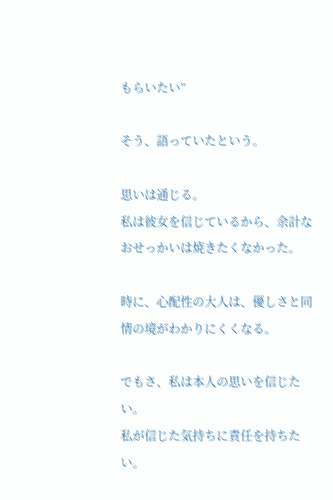もらいたい”

そう、語っていたという。

思いは通じる。
私は彼女を信じているから、余計なおせっかいは焼きたくなかった。

時に、心配性の大人は、優しさと同情の境がわかりにくくなる。

でもさ、私は本人の思いを信じたい。
私が信じた気持ちに責任を持ちたい。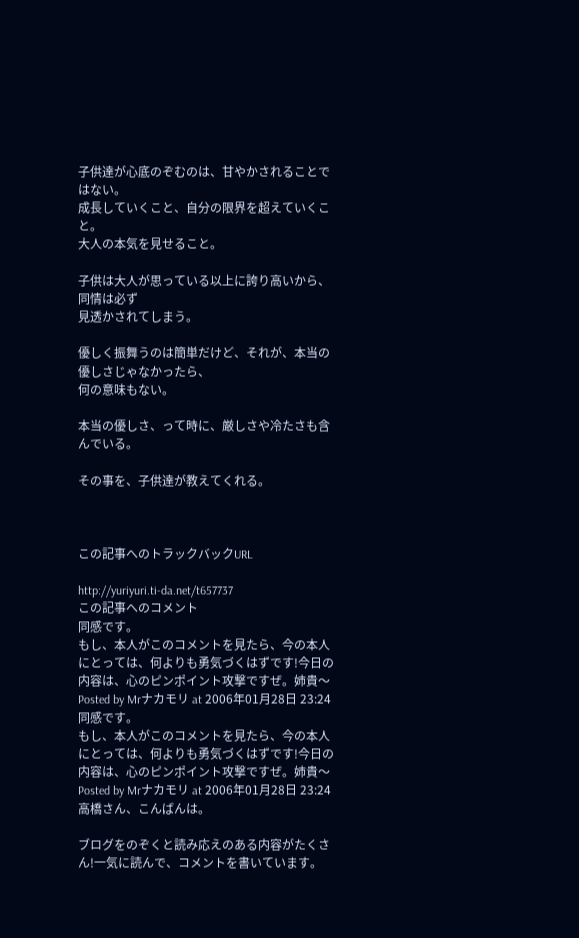子供達が心底のぞむのは、甘やかされることではない。
成長していくこと、自分の限界を超えていくこと。
大人の本気を見せること。

子供は大人が思っている以上に誇り高いから、同情は必ず
見透かされてしまう。

優しく振舞うのは簡単だけど、それが、本当の優しさじゃなかったら、
何の意味もない。

本当の優しさ、って時に、厳しさや冷たさも含んでいる。

その事を、子供達が教えてくれる。



この記事へのトラックバックURL

http://yuriyuri.ti-da.net/t657737
この記事へのコメント
同感です。
もし、本人がこのコメントを見たら、今の本人にとっては、何よりも勇気づくはずです!今日の内容は、心のピンポイント攻撃ですぜ。姉貴〜
Posted by Mrナカモリ at 2006年01月28日 23:24
同感です。
もし、本人がこのコメントを見たら、今の本人にとっては、何よりも勇気づくはずです!今日の内容は、心のピンポイント攻撃ですぜ。姉貴〜
Posted by Mrナカモリ at 2006年01月28日 23:24
高橋さん、こんばんは。

ブログをのぞくと読み応えのある内容がたくさん!一気に読んで、コメントを書いています。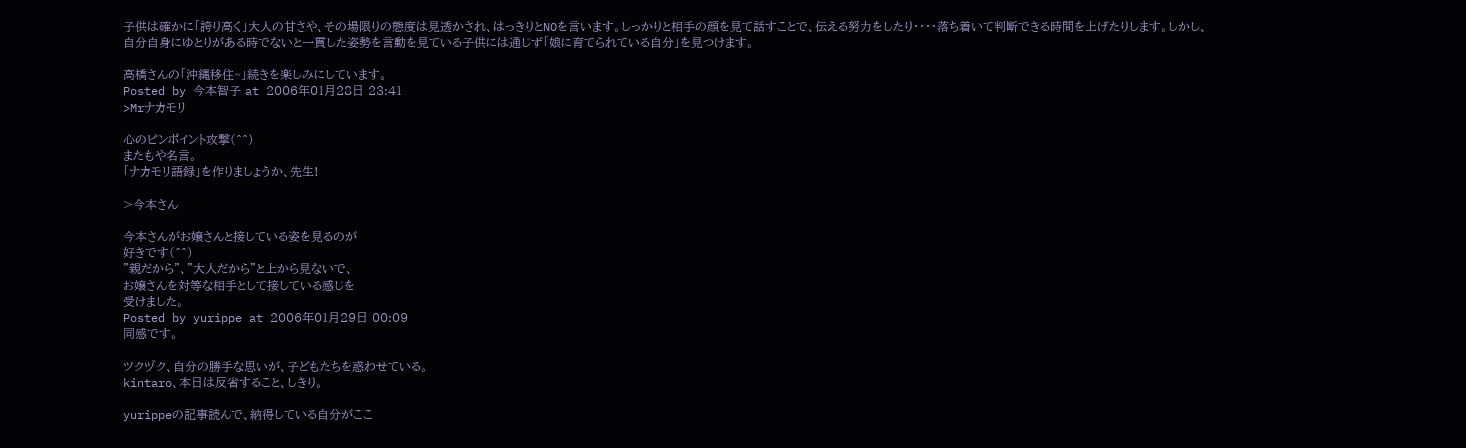子供は確かに「誇り高く」大人の甘さや、その場限りの態度は見透かされ、はっきりとNOを言います。しっかりと相手の顔を見て話すことで、伝える努力をしたり・・・・落ち着いて判断できる時間を上げたりします。しかし、自分自身にゆとりがある時でないと一貫した姿勢を言動を見ている子供には通じず「娘に育てられている自分」を見つけます。

高橋さんの「沖縄移住~」続きを楽しみにしています。
Posted by 今本智子 at 2006年01月28日 23:41
>Mrナカモリ

心のピンポイント攻撃(^^)
またもや名言。
「ナカモリ語録」を作りましょうか、先生!

>今本さん

今本さんがお嬢さんと接している姿を見るのが
好きです(^^)
"親だから"、"大人だから"と上から見ないで、
お嬢さんを対等な相手として接している感じを
受けました。
Posted by yurippe at 2006年01月29日 00:09
同感です。

ツクヅク、自分の勝手な思いが、子どもたちを惑わせている。
kintaro、本日は反省すること、しきり。

yurippeの記事読んで、納得している自分がここ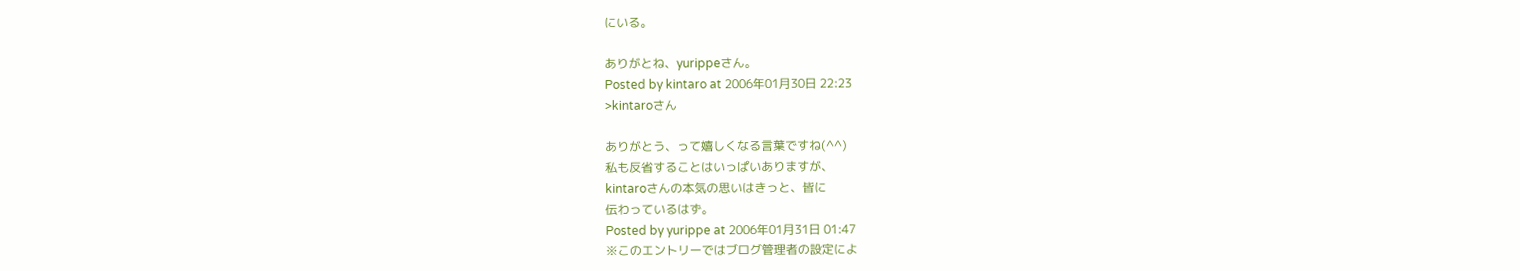にいる。

ありがとね、yurippeさん。
Posted by kintaro at 2006年01月30日 22:23
>kintaroさん

ありがとう、って嬉しくなる言葉ですね(^^)
私も反省することはいっぱいありますが、
kintaroさんの本気の思いはきっと、皆に
伝わっているはず。
Posted by yurippe at 2006年01月31日 01:47
※このエントリーではブログ管理者の設定によ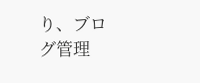り、ブログ管理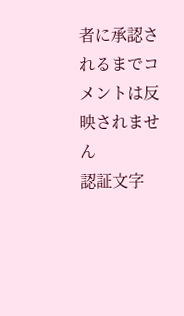者に承認されるまでコメントは反映されません
認証文字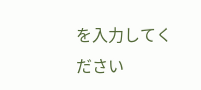を入力してください